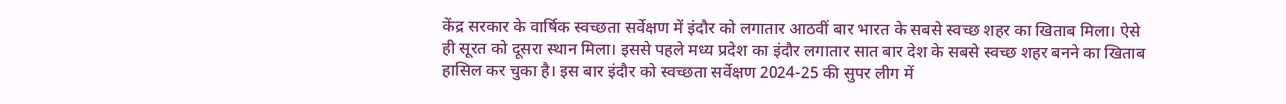केंद्र सरकार के वार्षिक स्वच्छता सर्वेक्षण में इंदौर को लगातार आठवीं बार भारत के सबसे स्वच्छ शहर का खिताब मिला। ऐसे ही सूरत को दूसरा स्थान मिला। इससे पहले मध्य प्रदेश का इंदौर लगातार सात बार देश के सबसे स्वच्छ शहर बनने का खिताब हासिल कर चुका है। इस बार इंदौर को स्वच्छता सर्वेक्षण 2024-25 की सुपर लीग में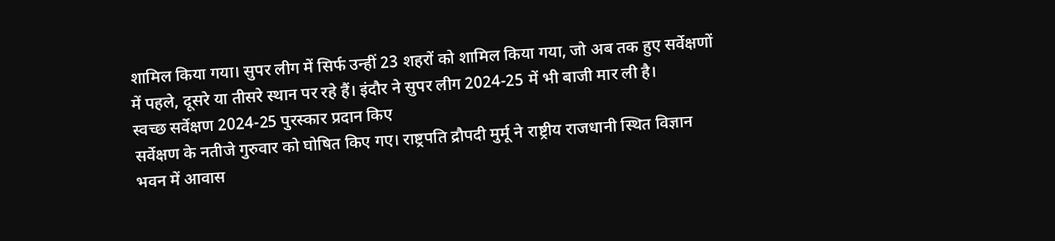शामिल किया गया। सुपर लीग में सिर्फ उन्हीं 23 शहरों को शामिल किया गया, जो अब तक हुए सर्वेक्षणों में पहले, दूसरे या तीसरे स्थान पर रहे हैं। इंदौर ने सुपर लीग 2024-25 में भी बाजी मार ली है।
स्वच्छ सर्वेक्षण 2024-25 पुरस्कार प्रदान किए
सर्वेक्षण के नतीजे गुरुवार को घोषित किए गए। राष्ट्रपति द्रौपदी मुर्मू ने राष्ट्रीय राजधानी स्थित विज्ञान भवन में आवास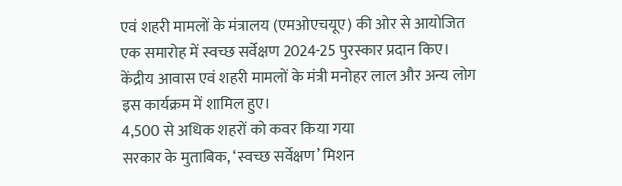एवं शहरी मामलों के मंत्रालय (एमओएचयूए) की ओर से आयोजित एक समारोह में स्वच्छ सर्वेक्षण 2024-25 पुरस्कार प्रदान किए। केंद्रीय आवास एवं शहरी मामलों के मंत्री मनोहर लाल और अन्य लोग इस कार्यक्रम में शामिल हुए।
4,500 से अधिक शहरों को कवर किया गया
सरकार के मुताबिक, ‘स्वच्छ सर्वेक्षण’ मिशन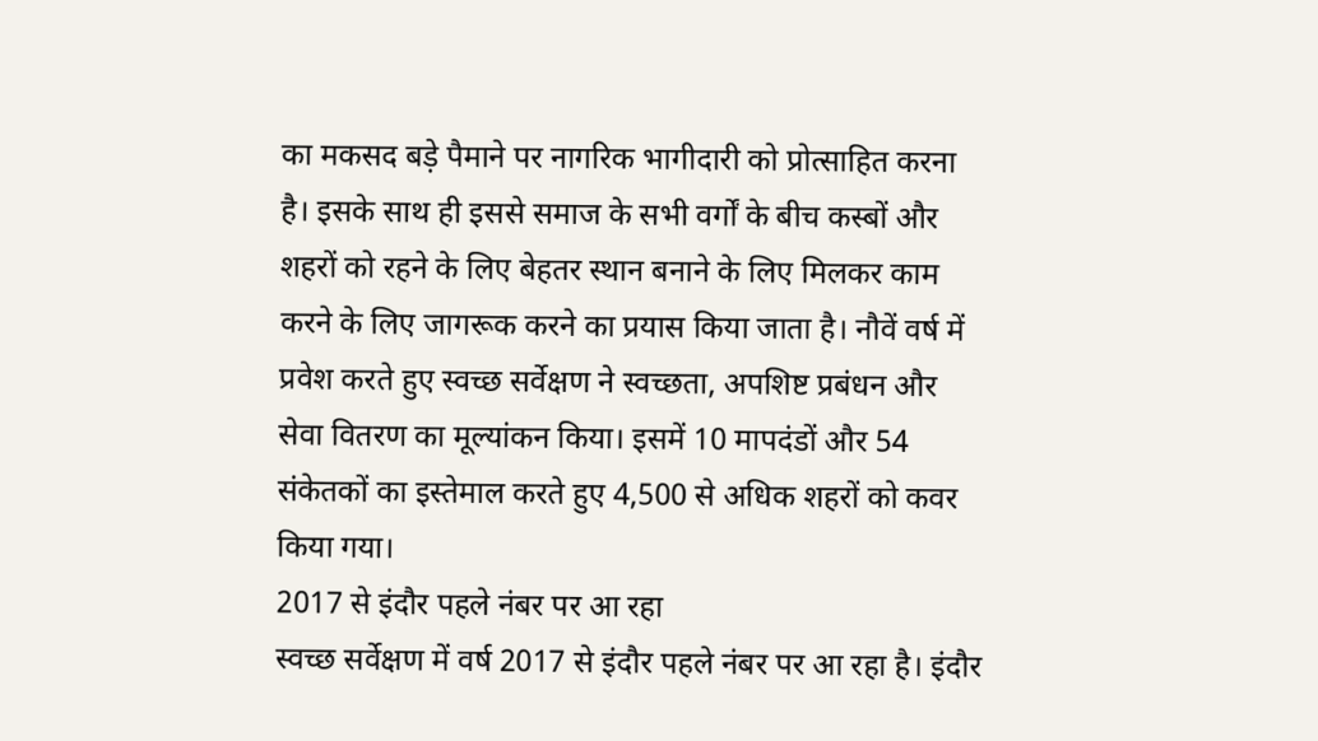का मकसद बड़े पैमाने पर नागरिक भागीदारी को प्रोत्साहित करना है। इसके साथ ही इससे समाज के सभी वर्गों के बीच कस्बों और शहरों को रहने के लिए बेहतर स्थान बनाने के लिए मिलकर काम करने के लिए जागरूक करने का प्रयास किया जाता है। नौवें वर्ष में प्रवेश करते हुए स्वच्छ सर्वेक्षण ने स्वच्छता, अपशिष्ट प्रबंधन और सेवा वितरण का मूल्यांकन किया। इसमें 10 मापदंडों और 54 संकेतकों का इस्तेमाल करते हुए 4,500 से अधिक शहरों को कवर किया गया।
2017 से इंदौर पहले नंबर पर आ रहा
स्वच्छ सर्वेक्षण में वर्ष 2017 से इंदौर पहले नंबर पर आ रहा है। इंदौर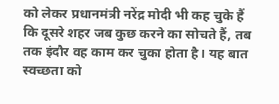को लेकर प्रधानमंत्री नरेंद्र मोदी भी कह चुके हैं कि दूसरे शहर जब कुछ करने का सोचते हैं, तब तक इंदौर वह काम कर चुका होता है। यह बात स्वच्छता को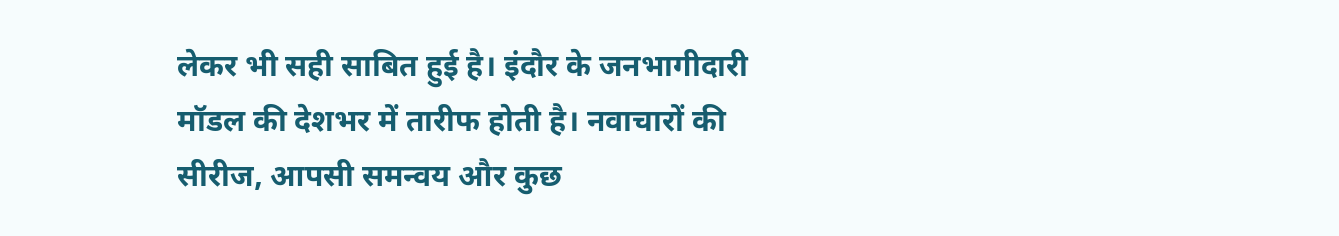लेकर भी सही साबित हुई है। इंदौर के जनभागीदारी मॉडल की देशभर में तारीफ होती है। नवाचारों की सीरीज, आपसी समन्वय और कुछ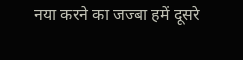नया करने का जज्बा हमें दूसरे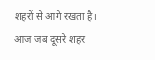शहरों से आगे रखता है। आज जब दूसरे शहर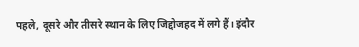पहले, दूसरे और तीसरे स्थान के लिए जिद्दोजहद में लगे हैं। इंदौर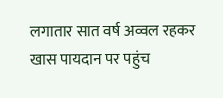लगातार सात वर्ष अव्वल रहकर खास पायदान पर पहुंच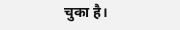चुका है।